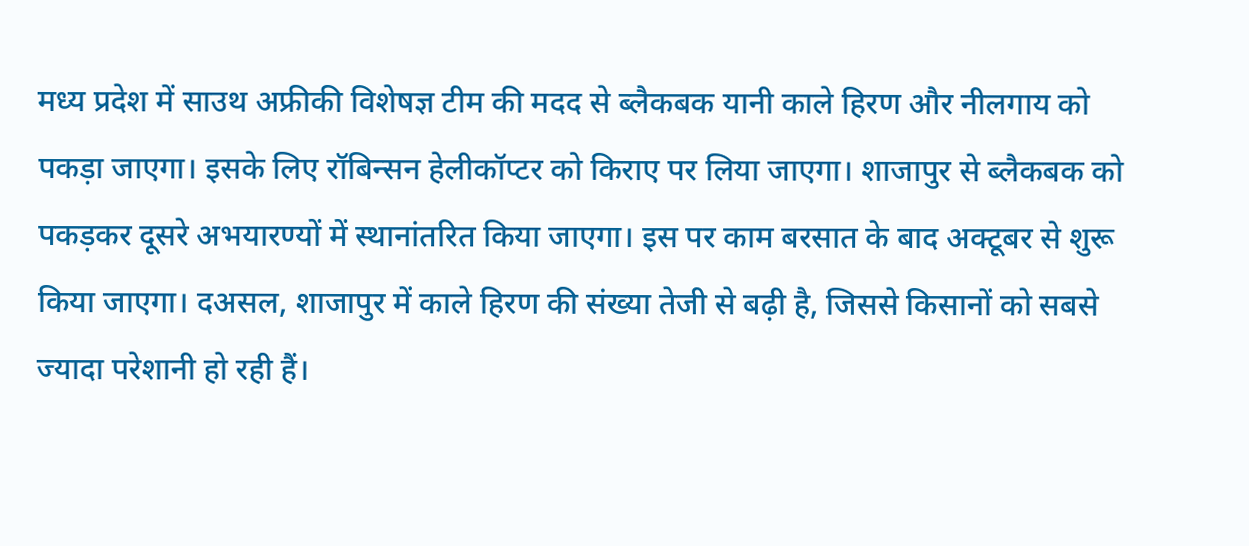मध्य प्रदेश में साउथ अफ्रीकी विशेषज्ञ टीम की मदद से ब्लैकबक यानी काले हिरण और नीलगाय को पकड़ा जाएगा। इसके लिए रॉबिन्सन हेलीकॉप्टर को किराए पर लिया जाएगा। शाजापुर से ब्लैकबक को पकड़कर दूसरे अभयारण्यों में स्थानांतरित किया जाएगा। इस पर काम बरसात के बाद अक्टूबर से शुरू किया जाएगा। दअसल, शाजापुर में काले हिरण की संख्या तेजी से बढ़ी है, जिससे किसानों को सबसे ज्यादा परेशानी हो रही हैं।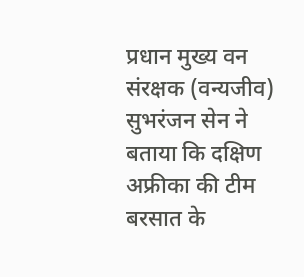प्रधान मुख्य वन संरक्षक (वन्यजीव) सुभरंजन सेन ने बताया कि दक्षिण अफ्रीका की टीम बरसात के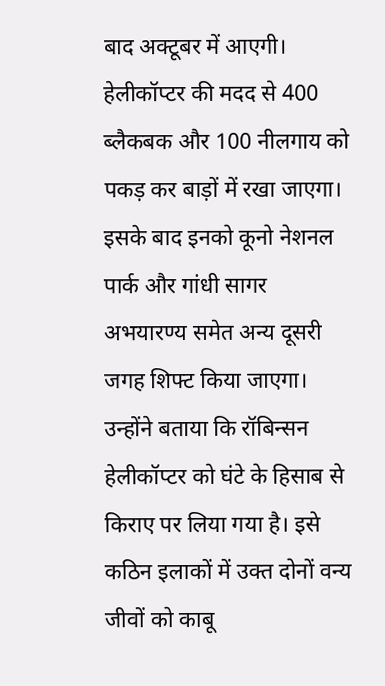बाद अक्टूबर में आएगी। हेलीकॉप्टर की मदद से 400 ब्लैकबक और 100 नीलगाय को पकड़ कर बाड़ों में रखा जाएगा। इसके बाद इनको कूनो नेशनल पार्क और गांधी सागर अभयारण्य समेत अन्य दूसरी जगह शिफ्ट किया जाएगा। उन्होंने बताया कि रॉबिन्सन हेलीकॉप्टर को घंटे के हिसाब से किराए पर लिया गया है। इसे कठिन इलाकों में उक्त दोनों वन्य जीवों को काबू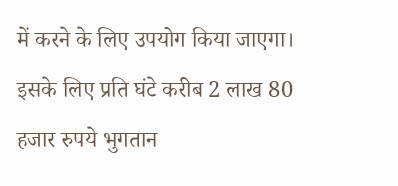में करने के लिए उपयोग किया जाएगा। इसके लिए प्रति घंटे करीब 2 लाख 80 हजार रुपये भुगतान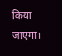किया जाएगा।